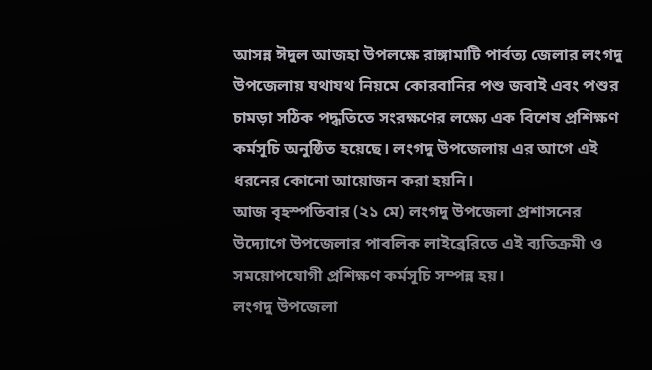আসন্ন ঈদুল আজহা উপলক্ষে রাঙ্গামাটি পার্বত্য জেলার লংগদু উপজেলায় যথাযথ নিয়মে কোরবানির পশু জবাই এবং পশুর চামড়া সঠিক পদ্ধতিতে সংরক্ষণের লক্ষ্যে এক বিশেষ প্রশিক্ষণ কর্মসূচি অনুষ্ঠিত হয়েছে। লংগদু উপজেলায় এর আগে এই ধরনের কোনো আয়োজন করা হয়নি।
আজ বৃহস্পতিবার (২১ মে) লংগদু উপজেলা প্রশাসনের উদ্যোগে উপজেলার পাবলিক লাইব্রেরিতে এই ব্যতিক্রমী ও সময়োপযোগী প্রশিক্ষণ কর্মসূচি সম্পন্ন হয়।
লংগদু উপজেলা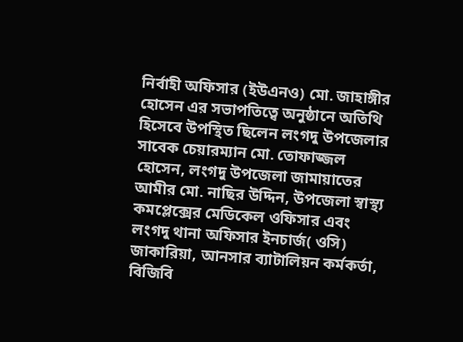নির্বাহী অফিসার (ইউএনও) মো. জাহাঙ্গীর হোসেন এর সভাপতিত্বে অনুষ্ঠানে অতিথি হিসেবে উপস্থিত ছিলেন লংগদু উপজেলার সাবেক চেয়ারম্যান মো. তোফাজ্জল হোসেন, লংগদু উপজেলা জামায়াতের আমীর মো. নাছির উদ্দিন, উপজেলা স্বাস্থ্য কমপ্লেক্সের মেডিকেল ওফিসার এবং লংগদু থানা অফিসার ইনচার্জ( ওসি) জাকারিয়া, আনসার ব্যাটালিয়ন কর্মকর্তা, বিজিবি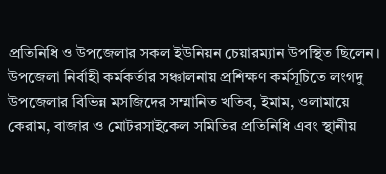প্রতিনিধি ও উপজেলার সকল ইউনিয়ন চেয়ারম্যান উপস্থিত ছিলেন।
উপজেলা নির্বাহী কর্মকর্তার সঞ্চালনায় প্রশিক্ষণ কর্মসূচিতে লংগদু উপজেলার বিভিন্ন মসজিদের সম্মানিত খতিব, ইমাম, ওলামায়ে কেরাম, বাজার ও মোটরসাইকেল সমিতির প্রতিনিধি এবং স্থানীয়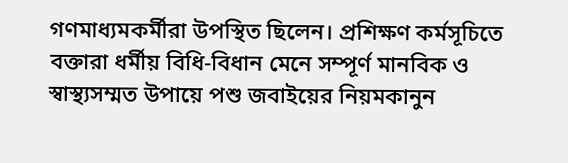গণমাধ্যমকর্মীরা উপস্থিত ছিলেন। প্রশিক্ষণ কর্মসূচিতে বক্তারা ধর্মীয় বিধি-বিধান মেনে সম্পূর্ণ মানবিক ও স্বাস্থ্যসম্মত উপায়ে পশু জবাইয়ের নিয়মকানুন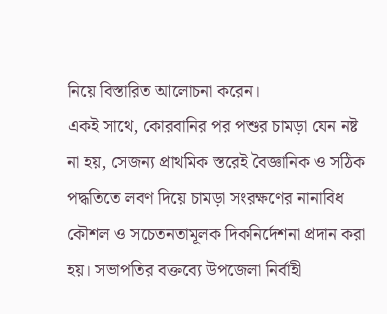নিয়ে বিস্তারিত আলোচনা করেন।
একই সাথে, কোরবানির পর পশুর চামড়া যেন নষ্ট না হয়, সেজন্য প্রাথমিক স্তরেই বৈজ্ঞানিক ও সঠিক পদ্ধতিতে লবণ দিয়ে চামড়া সংরক্ষণের নানাবিধ কৌশল ও সচেতনতামূলক দিকনির্দেশনা প্রদান করা হয়। সভাপতির বক্তব্যে উপজেলা নির্বাহী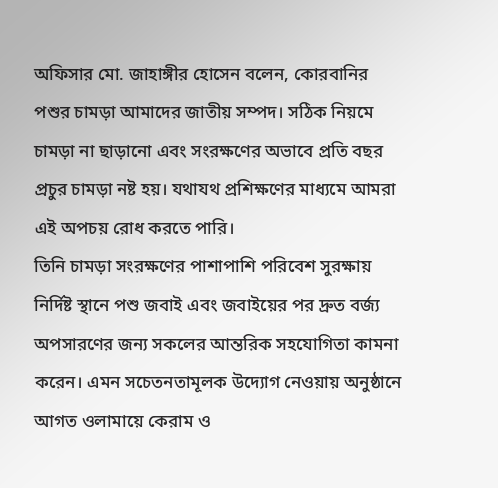অফিসার মো. জাহাঙ্গীর হোসেন বলেন, কোরবানির পশুর চামড়া আমাদের জাতীয় সম্পদ। সঠিক নিয়মে চামড়া না ছাড়ানো এবং সংরক্ষণের অভাবে প্রতি বছর প্রচুর চামড়া নষ্ট হয়। যথাযথ প্রশিক্ষণের মাধ্যমে আমরা এই অপচয় রোধ করতে পারি।
তিনি চামড়া সংরক্ষণের পাশাপাশি পরিবেশ সুরক্ষায় নির্দিষ্ট স্থানে পশু জবাই এবং জবাইয়ের পর দ্রুত বর্জ্য অপসারণের জন্য সকলের আন্তরিক সহযোগিতা কামনা করেন। এমন সচেতনতামূলক উদ্যোগ নেওয়ায় অনুষ্ঠানে আগত ওলামায়ে কেরাম ও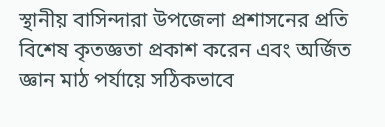স্থানীয় বাসিন্দারা উপজেলা প্রশাসনের প্রতি বিশেষ কৃতজ্ঞতা প্রকাশ করেন এবং অর্জিত জ্ঞান মাঠ পর্যায়ে সঠিকভাবে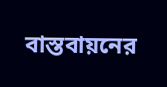বাস্তবায়নের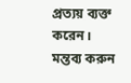প্রত্যয় ব্যক্ত করেন।
মন্তব্য করুন